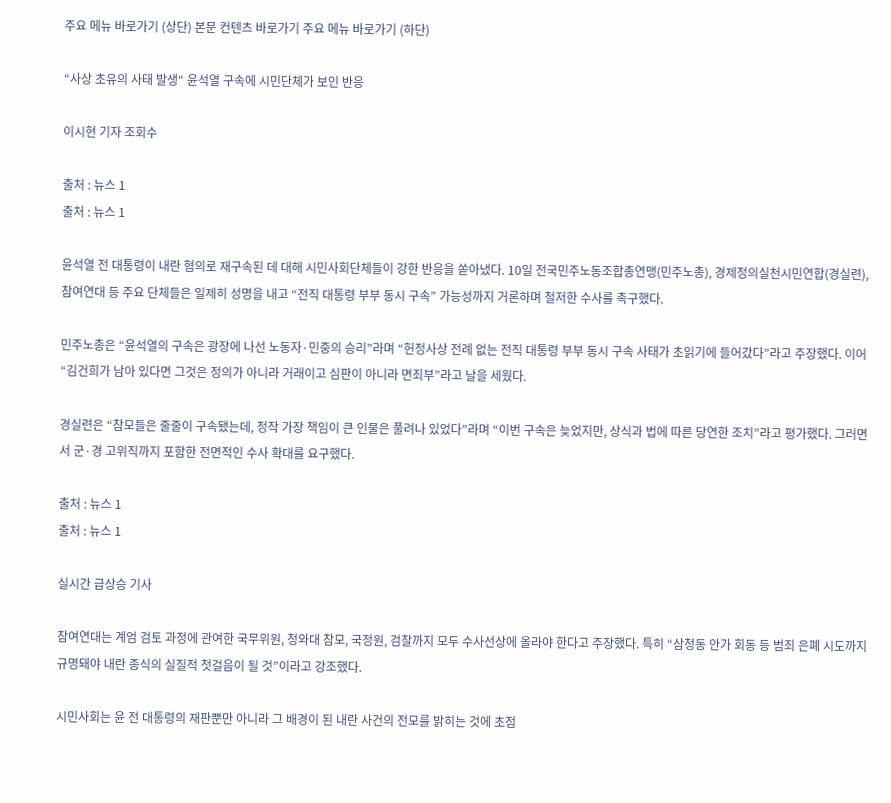주요 메뉴 바로가기 (상단) 본문 컨텐츠 바로가기 주요 메뉴 바로가기 (하단)

“사상 초유의 사태 발생“ 윤석열 구속에 시민단체가 보인 반응

이시현 기자 조회수

출처 : 뉴스 1
출처 : 뉴스 1

윤석열 전 대통령이 내란 혐의로 재구속된 데 대해 시민사회단체들이 강한 반응을 쏟아냈다. 10일 전국민주노동조합총연맹(민주노총), 경제정의실천시민연합(경실련), 참여연대 등 주요 단체들은 일제히 성명을 내고 “전직 대통령 부부 동시 구속” 가능성까지 거론하며 철저한 수사를 촉구했다.

민주노총은 “윤석열의 구속은 광장에 나선 노동자·민중의 승리”라며 “헌정사상 전례 없는 전직 대통령 부부 동시 구속 사태가 초읽기에 들어갔다”라고 주장했다. 이어 “김건희가 남아 있다면 그것은 정의가 아니라 거래이고 심판이 아니라 면죄부”라고 날을 세웠다.

경실련은 “참모들은 줄줄이 구속됐는데, 정작 가장 책임이 큰 인물은 풀려나 있었다”라며 “이번 구속은 늦었지만, 상식과 법에 따른 당연한 조치”라고 평가했다. 그러면서 군·경 고위직까지 포함한 전면적인 수사 확대를 요구했다.

출처 : 뉴스 1
출처 : 뉴스 1

실시간 급상승 기사

참여연대는 계엄 검토 과정에 관여한 국무위원, 청와대 참모, 국정원, 검찰까지 모두 수사선상에 올라야 한다고 주장했다. 특히 “삼청동 안가 회동 등 범죄 은폐 시도까지 규명돼야 내란 종식의 실질적 첫걸음이 될 것”이라고 강조했다.

시민사회는 윤 전 대통령의 재판뿐만 아니라 그 배경이 된 내란 사건의 전모를 밝히는 것에 초점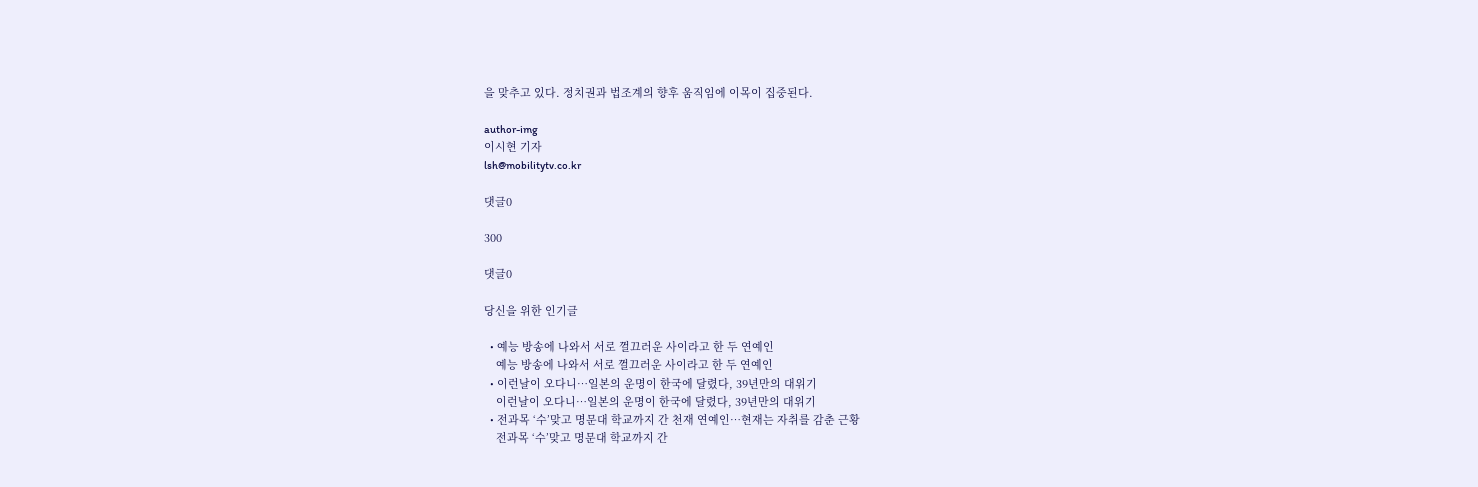을 맞추고 있다. 정치권과 법조계의 향후 움직임에 이목이 집중된다.

author-img
이시현 기자
lsh@mobilitytv.co.kr

댓글0

300

댓글0

당신을 위한 인기글

  • 예능 방송에 나와서 서로 껄끄러운 사이라고 한 두 연예인
    예능 방송에 나와서 서로 껄끄러운 사이라고 한 두 연예인
  • 이런날이 오다니…일본의 운명이 한국에 달렸다, 39년만의 대위기
    이런날이 오다니…일본의 운명이 한국에 달렸다, 39년만의 대위기
  • 전과목 ‘수’맞고 명문대 학교까지 간 천재 연예인…현재는 자취를 감춘 근황
    전과목 ‘수’맞고 명문대 학교까지 간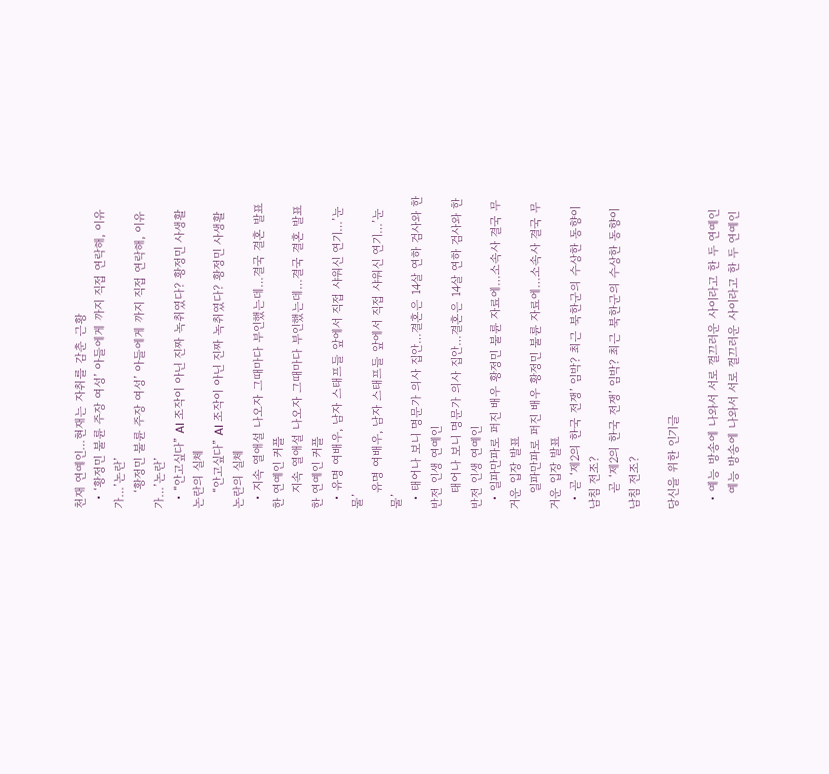천재 연예인…현재는 자취를 감춘 근황
  • ‘황정민 불륜 주장 여성’ 아들에게 까지 직접 연락해, 이유가…’논란’
    ‘황정민 불륜 주장 여성’ 아들에게 까지 직접 연락해, 이유가…’논란’
  • “안고싶다” AI 조작이 아닌 진짜 녹취였다? 황정민 사생활 논란의 실체
    “안고싶다” AI 조작이 아닌 진짜 녹취였다? 황정민 사생활 논란의 실체
  • 지속 열애설 나오자 그때마다 부인했는데…결국 결혼 발표한 연예인 커플
    지속 열애설 나오자 그때마다 부인했는데…결국 결혼 발표한 연예인 커플
  • 유명 여배우, 남자 스태프들 앞에서 직접 샤워신 연기…’눈물’
    유명 여배우, 남자 스태프들 앞에서 직접 샤워신 연기…’눈물’
  • 태어나 보니 명문가 의사 집안…결혼은 14살 연하 검사와 한 반전 인생 연예인
    태어나 보니 명문가 의사 집안…결혼은 14살 연하 검사와 한 반전 인생 연예인
  • 일파만파로 퍼진 배우 황정민 불륜 자료에…소속사 결국 무거운 입장 발표
    일파만파로 퍼진 배우 황정민 불륜 자료에…소속사 결국 무거운 입장 발표
  • 곧 ‘제2의 한국 전쟁’ 임박? 최근 북한군의 수상한 동향이 남침 전조?
    곧 ‘제2의 한국 전쟁’ 임박? 최근 북한군의 수상한 동향이 남침 전조?

당신을 위한 인기글

  • 예능 방송에 나와서 서로 껄끄러운 사이라고 한 두 연예인
    예능 방송에 나와서 서로 껄끄러운 사이라고 한 두 연예인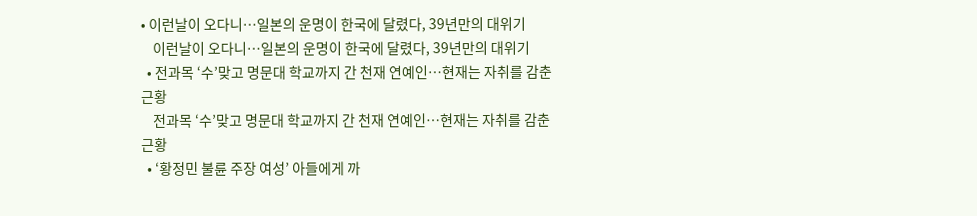• 이런날이 오다니…일본의 운명이 한국에 달렸다, 39년만의 대위기
    이런날이 오다니…일본의 운명이 한국에 달렸다, 39년만의 대위기
  • 전과목 ‘수’맞고 명문대 학교까지 간 천재 연예인…현재는 자취를 감춘 근황
    전과목 ‘수’맞고 명문대 학교까지 간 천재 연예인…현재는 자취를 감춘 근황
  • ‘황정민 불륜 주장 여성’ 아들에게 까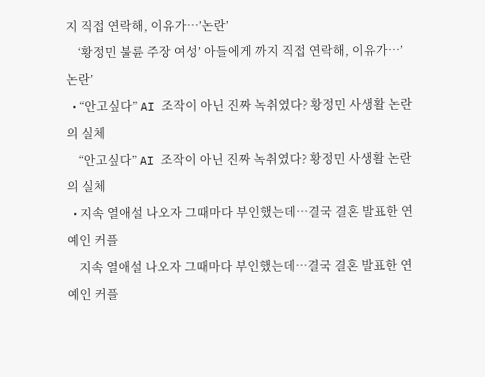지 직접 연락해, 이유가…’논란’
    ‘황정민 불륜 주장 여성’ 아들에게 까지 직접 연락해, 이유가…’논란’
  • “안고싶다” AI 조작이 아닌 진짜 녹취였다? 황정민 사생활 논란의 실체
    “안고싶다” AI 조작이 아닌 진짜 녹취였다? 황정민 사생활 논란의 실체
  • 지속 열애설 나오자 그때마다 부인했는데…결국 결혼 발표한 연예인 커플
    지속 열애설 나오자 그때마다 부인했는데…결국 결혼 발표한 연예인 커플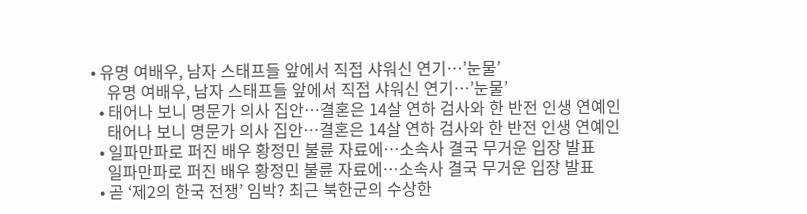• 유명 여배우, 남자 스태프들 앞에서 직접 샤워신 연기…’눈물’
    유명 여배우, 남자 스태프들 앞에서 직접 샤워신 연기…’눈물’
  • 태어나 보니 명문가 의사 집안…결혼은 14살 연하 검사와 한 반전 인생 연예인
    태어나 보니 명문가 의사 집안…결혼은 14살 연하 검사와 한 반전 인생 연예인
  • 일파만파로 퍼진 배우 황정민 불륜 자료에…소속사 결국 무거운 입장 발표
    일파만파로 퍼진 배우 황정민 불륜 자료에…소속사 결국 무거운 입장 발표
  • 곧 ‘제2의 한국 전쟁’ 임박? 최근 북한군의 수상한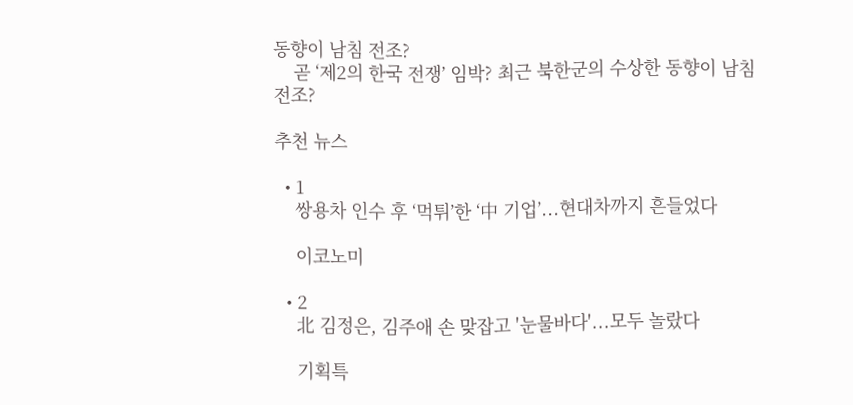동향이 남침 전조?
    곧 ‘제2의 한국 전쟁’ 임박? 최근 북한군의 수상한 동향이 남침 전조?

추천 뉴스

  • 1
    쌍용차 인수 후 ‘먹튀’한 ‘中 기업’...현대차까지 흔들었다

    이코노미

  • 2
    北 김정은, 김주애 손 맞잡고 '눈물바다'...모두 놀랐다

    기획특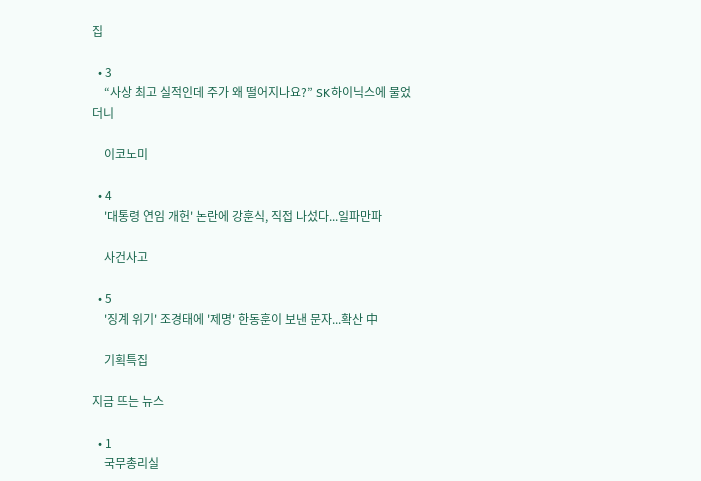집

  • 3
    “사상 최고 실적인데 주가 왜 떨어지나요?” SK하이닉스에 물었더니

    이코노미

  • 4
    '대통령 연임 개헌' 논란에 강훈식, 직접 나섰다...일파만파

    사건사고

  • 5
    '징계 위기' 조경태에 '제명' 한동훈이 보낸 문자...확산 中

    기획특집

지금 뜨는 뉴스

  • 1
    국무총리실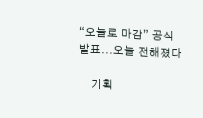“오늘로 마감” 공식 발표...오늘 전해졌다

    기획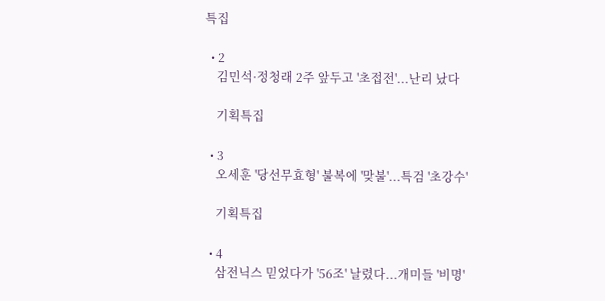특집

  • 2
    김민석·정청래 2주 앞두고 '초접전'...난리 났다

    기획특집

  • 3
    오세훈 '당선무효형' 불복에 '맞불'...특검 '초강수'

    기획특집

  • 4
    삼전닉스 믿었다가 '56조' 날렸다...개미들 '비명'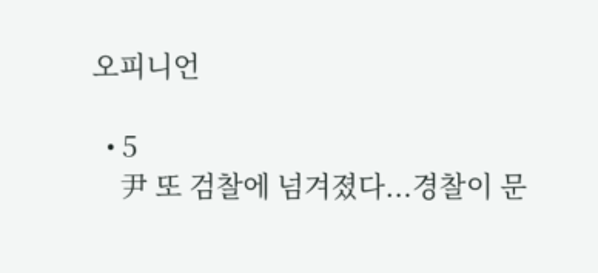오피니언

  • 5
    尹 또 검찰에 넘겨졌다...경찰이 문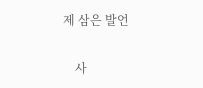제 삼은 발언

    사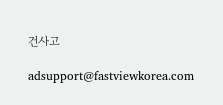건사고

adsupport@fastviewkorea.com